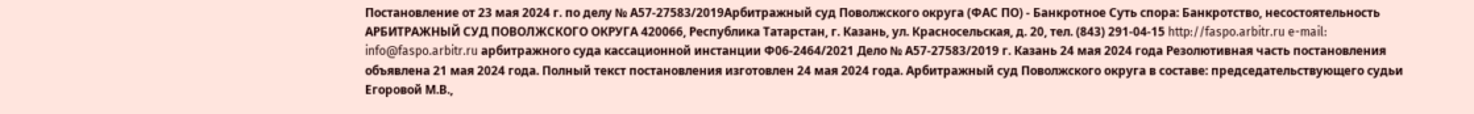Постановление от 23 мая 2024 г. по делу № А57-27583/2019Арбитражный суд Поволжского округа (ФАС ПО) - Банкротное Суть спора: Банкротство, несостоятельность АРБИТРАЖНЫЙ СУД ПОВОЛЖСКОГО ОКРУГА 420066, Республика Татарстан, г. Казань, ул. Красносельская, д. 20, тел. (843) 291-04-15 http://faspo.arbitr.ru e-mail: info@faspo.arbitr.ru арбитражного суда кассационной инстанции Ф06-2464/2021 Дело № А57-27583/2019 г. Казань 24 мая 2024 года Резолютивная часть постановления объявлена 21 мая 2024 года. Полный текст постановления изготовлен 24 мая 2024 года. Арбитражный суд Поволжского округа в составе: председательствующего судьи Егоровой М.В.,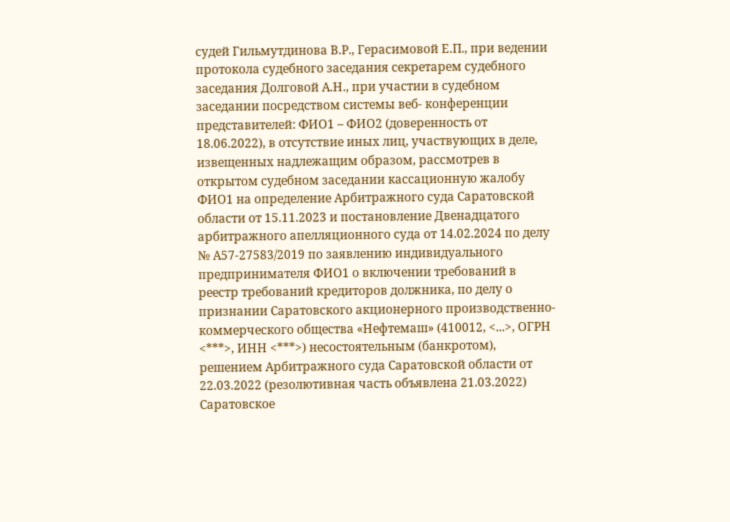судей Гильмутдинова В.Р., Герасимовой Е.П., при ведении протокола судебного заседания секретарем судебного заседания Долговой А.Н., при участии в судебном заседании посредством системы веб- конференции представителей: ФИО1 – ФИО2 (доверенность от 18.06.2022), в отсутствие иных лиц, участвующих в деле, извещенных надлежащим образом, рассмотрев в открытом судебном заседании кассационную жалобу ФИО1 на определение Арбитражного суда Саратовской области от 15.11.2023 и постановление Двенадцатого арбитражного апелляционного суда от 14.02.2024 по делу № А57-27583/2019 по заявлению индивидуального предпринимателя ФИО1 о включении требований в реестр требований кредиторов должника, по делу о признании Саратовского акционерного производственно-коммерческого общества «Нефтемаш» (410012, <...>, ОГРН <***>, ИНН <***>) несостоятельным (банкротом), решением Арбитражного суда Саратовской области от 22.03.2022 (резолютивная часть объявлена 21.03.2022) Саратовское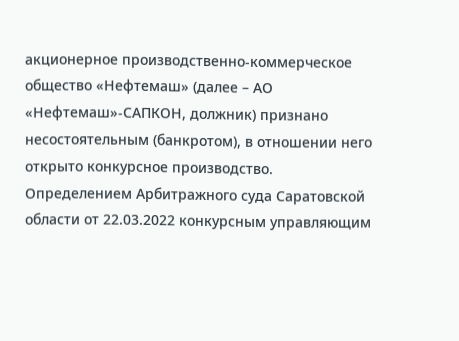акционерное производственно-коммерческое общество «Нефтемаш» (далее – АО «Нефтемаш»-САПКОН, должник) признано несостоятельным (банкротом), в отношении него открыто конкурсное производство. Определением Арбитражного суда Саратовской области от 22.03.2022 конкурсным управляющим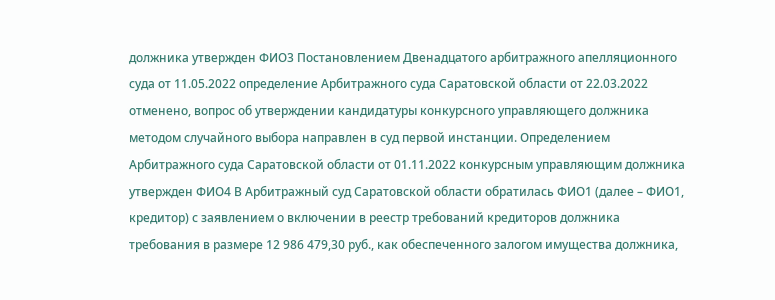должника утвержден ФИО3 Постановлением Двенадцатого арбитражного апелляционного суда от 11.05.2022 определение Арбитражного суда Саратовской области от 22.03.2022 отменено, вопрос об утверждении кандидатуры конкурсного управляющего должника методом случайного выбора направлен в суд первой инстанции. Определением Арбитражного суда Саратовской области от 01.11.2022 конкурсным управляющим должника утвержден ФИО4 В Арбитражный суд Саратовской области обратилась ФИО1 (далее – ФИО1, кредитор) с заявлением о включении в реестр требований кредиторов должника требования в размере 12 986 479,30 руб., как обеспеченного залогом имущества должника,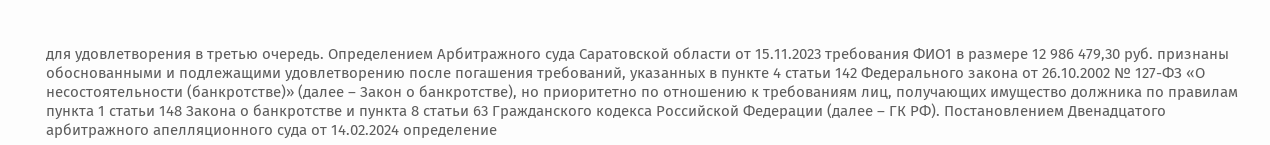для удовлетворения в третью очередь. Определением Арбитражного суда Саратовской области от 15.11.2023 требования ФИО1 в размере 12 986 479,30 руб. признаны обоснованными и подлежащими удовлетворению после погашения требований, указанных в пункте 4 статьи 142 Федерального закона от 26.10.2002 № 127-ФЗ «О несостоятельности (банкротстве)» (далее – Закон о банкротстве), но приоритетно по отношению к требованиям лиц, получающих имущество должника по правилам пункта 1 статьи 148 Закона о банкротстве и пункта 8 статьи 63 Гражданского кодекса Российской Федерации (далее – ГК РФ). Постановлением Двенадцатого арбитражного апелляционного суда от 14.02.2024 определение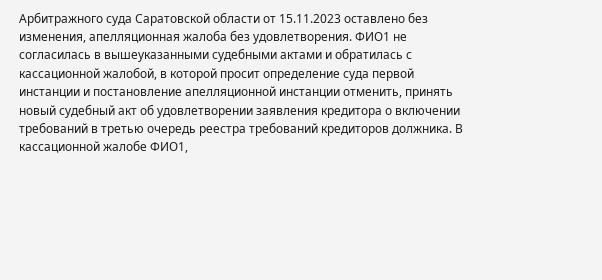Арбитражного суда Саратовской области от 15.11.2023 оставлено без изменения, апелляционная жалоба без удовлетворения. ФИО1 не согласилась в вышеуказанными судебными актами и обратилась с кассационной жалобой, в которой просит определение суда первой инстанции и постановление апелляционной инстанции отменить, принять новый судебный акт об удовлетворении заявления кредитора о включении требований в третью очередь реестра требований кредиторов должника. В кассационной жалобе ФИО1,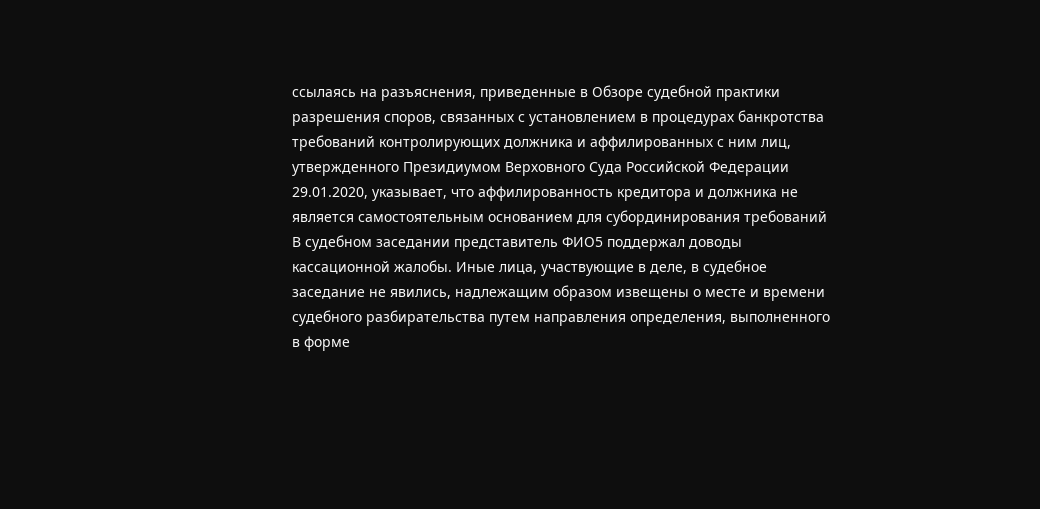ссылаясь на разъяснения, приведенные в Обзоре судебной практики разрешения споров, связанных с установлением в процедурах банкротства требований контролирующих должника и аффилированных с ним лиц, утвержденного Президиумом Верховного Суда Российской Федерации 29.01.2020, указывает, что аффилированность кредитора и должника не является самостоятельным основанием для субординирования требований В судебном заседании представитель ФИО5 поддержал доводы кассационной жалобы. Иные лица, участвующие в деле, в судебное заседание не явились, надлежащим образом извещены о месте и времени судебного разбирательства путем направления определения, выполненного в форме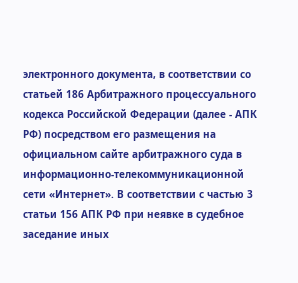электронного документа, в соответствии со статьей 186 Арбитражного процессуального кодекса Российской Федерации (далее - АПК РФ) посредством его размещения на официальном сайте арбитражного суда в информационно-телекоммуникационной сети «Интернет». В соответствии с частью 3 статьи 156 АПК РФ при неявке в судебное заседание иных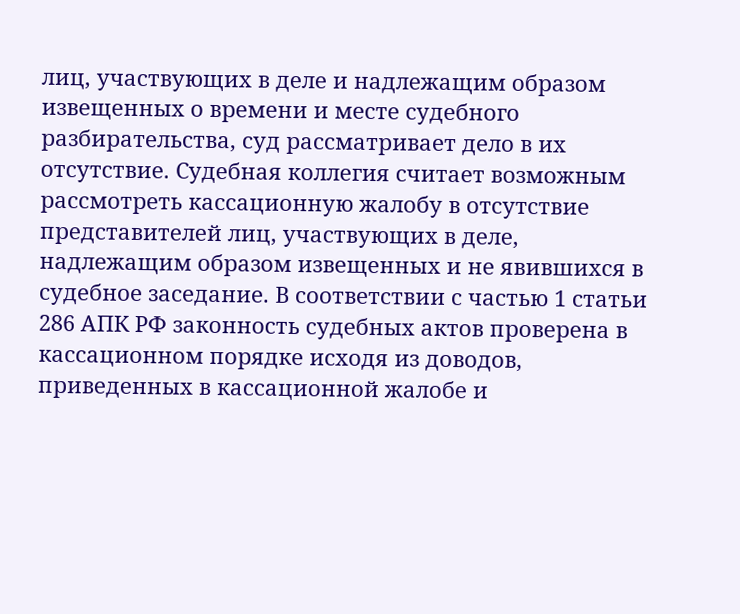лиц, участвующих в деле и надлежащим образом извещенных о времени и месте судебного разбирательства, суд рассматривает дело в их отсутствие. Судебная коллегия считает возможным рассмотреть кассационную жалобу в отсутствие представителей лиц, участвующих в деле, надлежащим образом извещенных и не явившихся в судебное заседание. В соответствии с частью 1 статьи 286 АПК РФ законность судебных актов проверена в кассационном порядке исходя из доводов, приведенных в кассационной жалобе и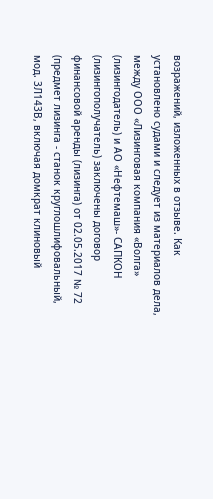возражений, изложенных в отзыве. Как установлено судами и следует из материалов дела, между ООО «Лизинговая компания «Волга» (лизингодатель) и АО «Нефтемаш»- САПКОН (лизингополучатель) заключены договор финансовой аренды (лизинга) от 02.05.2017 № 72 (предмет лизинга - станок круглошлифовальный, мод. 3Л143В, включая домкрат клиновый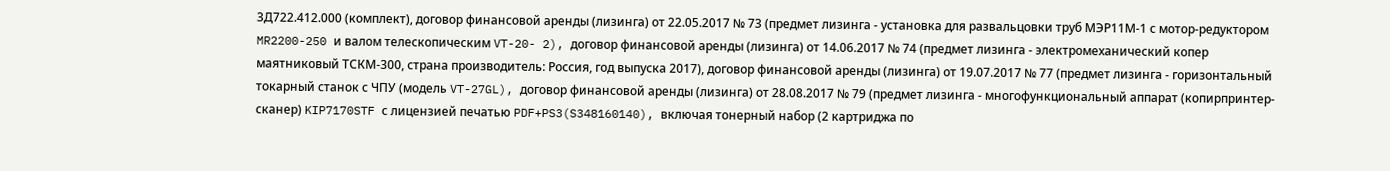3Д722.412.000 (комплект), договор финансовой аренды (лизинга) от 22.05.2017 № 73 (предмет лизинга - установка для развальцовки труб МЭР11М-1 с мотор-редуктором MR2200-250 и валом телескопическим VT-20- 2), договор финансовой аренды (лизинга) от 14.06.2017 № 74 (предмет лизинга - электромеханический копер маятниковый ТСКМ-300, страна производитель: Россия, год выпуска 2017), договор финансовой аренды (лизинга) от 19.07.2017 № 77 (предмет лизинга - горизонтальный токарный станок с ЧПУ (модель VT-27GL), договор финансовой аренды (лизинга) от 28.08.2017 № 79 (предмет лизинга - многофункциональный аппарат (копирпринтер-сканер) KIP7170STF с лицензией печатью PDF+PS3(S348160140), включая тонерный набор (2 картриджа по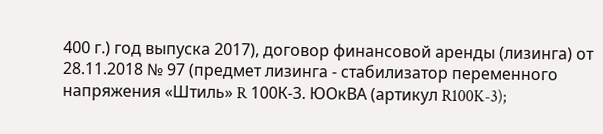400 г.) год выпуска 2017), договор финансовой аренды (лизинга) от 28.11.2018 № 97 (предмет лизинга - стабилизатор переменного напряжения «Штиль» R 100К-3. ЮОкВА (артикул R100K-3);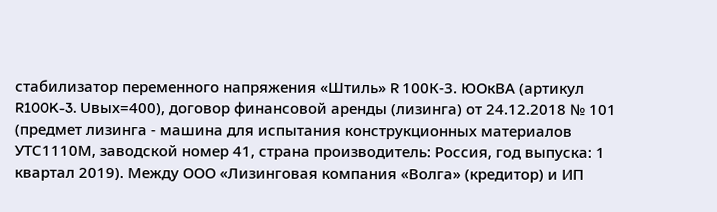стабилизатор переменного напряжения «Штиль» R 100К-3. ЮОкВА (артикул R100K-3. Uвых=400), договор финансовой аренды (лизинга) от 24.12.2018 № 101 (предмет лизинга - машина для испытания конструкционных материалов УТС1110М, заводской номер 41, страна производитель: Россия, год выпуска: 1 квартал 2019). Между ООО «Лизинговая компания «Волга» (кредитор) и ИП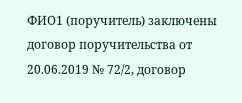ФИО1 (поручитель) заключены договор поручительства от 20.06.2019 № 72/2, договор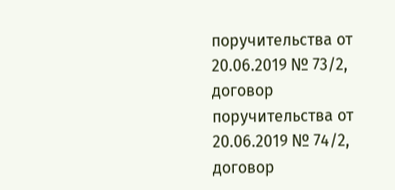поручительства от 20.06.2019 № 73/2, договор поручительства от 20.06.2019 № 74/2, договор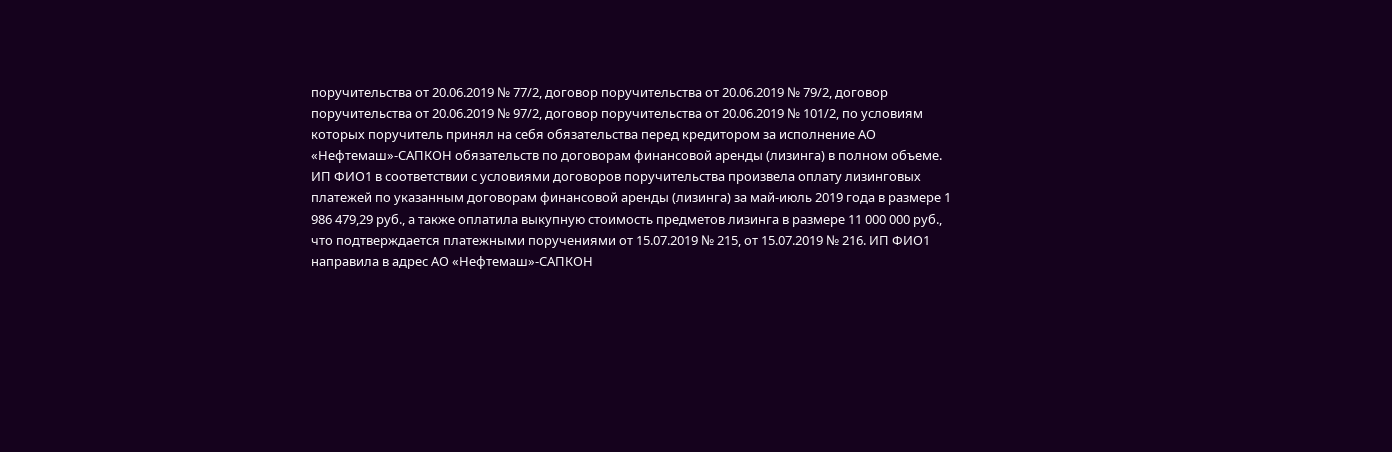поручительства от 20.06.2019 № 77/2, договор поручительства от 20.06.2019 № 79/2, договор поручительства от 20.06.2019 № 97/2, договор поручительства от 20.06.2019 № 101/2, по условиям которых поручитель принял на себя обязательства перед кредитором за исполнение АО «Нефтемаш»-САПКОН обязательств по договорам финансовой аренды (лизинга) в полном объеме. ИП ФИО1 в соответствии с условиями договоров поручительства произвела оплату лизинговых платежей по указанным договорам финансовой аренды (лизинга) за май-июль 2019 года в размере 1 986 479,29 руб., а также оплатила выкупную стоимость предметов лизинга в размере 11 000 000 руб., что подтверждается платежными поручениями от 15.07.2019 № 215, от 15.07.2019 № 216. ИП ФИО1 направила в адрес АО «Нефтемаш»-САПКОН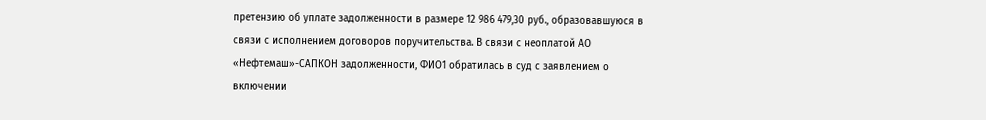претензию об уплате задолженности в размере 12 986 479,30 руб., образовавшуюся в связи с исполнением договоров поручительства. В связи с неоплатой АО «Нефтемаш»-САПКОН задолженности, ФИО1 обратилась в суд с заявлением о включении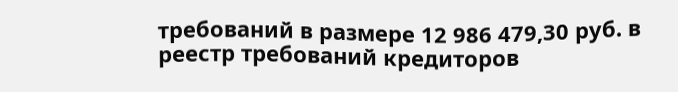требований в размере 12 986 479,30 руб. в реестр требований кредиторов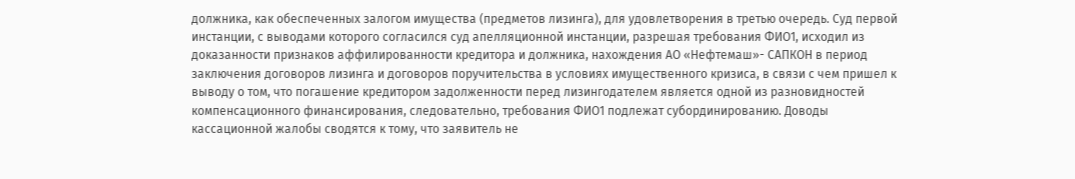должника, как обеспеченных залогом имущества (предметов лизинга), для удовлетворения в третью очередь. Суд первой инстанции, с выводами которого согласился суд апелляционной инстанции, разрешая требования ФИО1, исходил из доказанности признаков аффилированности кредитора и должника, нахождения АО «Нефтемаш»- САПКОН в период заключения договоров лизинга и договоров поручительства в условиях имущественного кризиса, в связи с чем пришел к выводу о том, что погашение кредитором задолженности перед лизингодателем является одной из разновидностей компенсационного финансирования, следовательно, требования ФИО1 подлежат субординированию. Доводы кассационной жалобы сводятся к тому, что заявитель не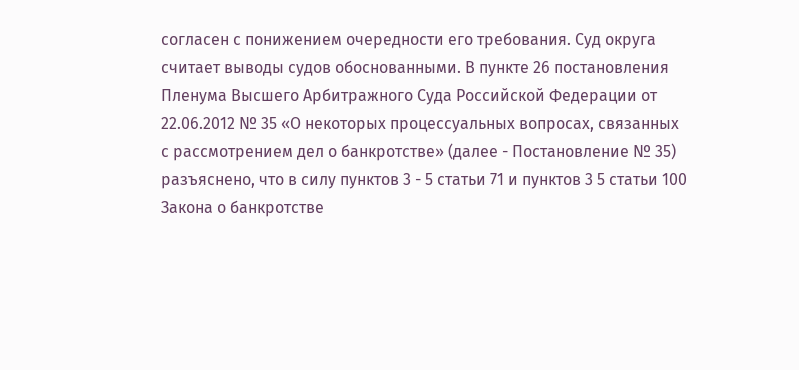согласен с понижением очередности его требования. Суд округа считает выводы судов обоснованными. В пункте 26 постановления Пленума Высшего Арбитражного Суда Российской Федерации от 22.06.2012 № 35 «О некоторых процессуальных вопросах, связанных с рассмотрением дел о банкротстве» (далее - Постановление № 35) разъяснено, что в силу пунктов 3 - 5 статьи 71 и пунктов 3 5 статьи 100 Закона о банкротстве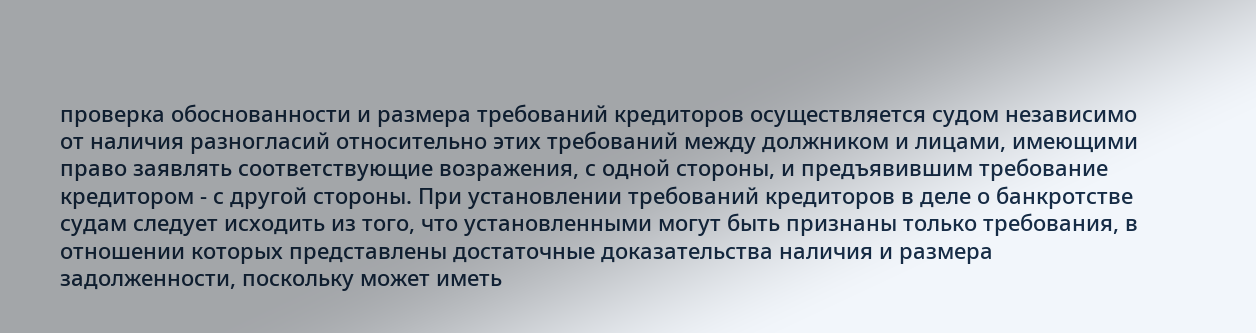проверка обоснованности и размера требований кредиторов осуществляется судом независимо от наличия разногласий относительно этих требований между должником и лицами, имеющими право заявлять соответствующие возражения, с одной стороны, и предъявившим требование кредитором - с другой стороны. При установлении требований кредиторов в деле о банкротстве судам следует исходить из того, что установленными могут быть признаны только требования, в отношении которых представлены достаточные доказательства наличия и размера задолженности, поскольку может иметь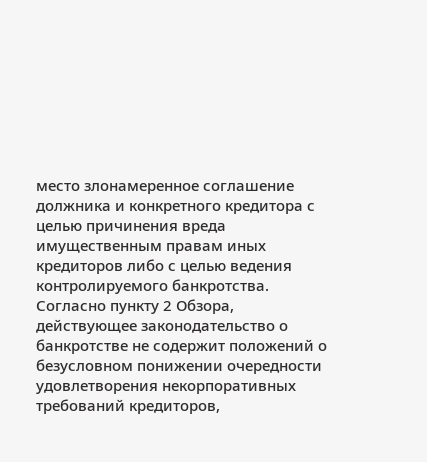место злонамеренное соглашение должника и конкретного кредитора с целью причинения вреда имущественным правам иных кредиторов либо с целью ведения контролируемого банкротства. Согласно пункту 2 Обзора, действующее законодательство о банкротстве не содержит положений о безусловном понижении очередности удовлетворения некорпоративных требований кредиторов,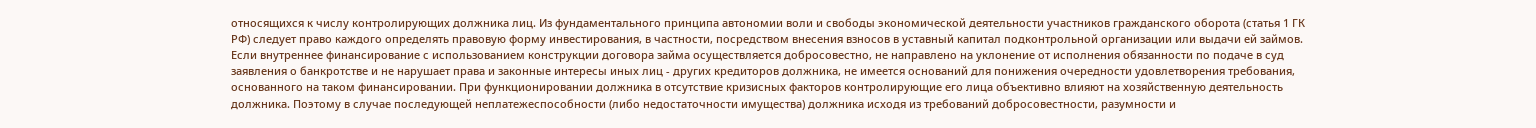относящихся к числу контролирующих должника лиц. Из фундаментального принципа автономии воли и свободы экономической деятельности участников гражданского оборота (статья 1 ГК РФ) следует право каждого определять правовую форму инвестирования, в частности, посредством внесения взносов в уставный капитал подконтрольной организации или выдачи ей займов. Если внутреннее финансирование с использованием конструкции договора займа осуществляется добросовестно, не направлено на уклонение от исполнения обязанности по подаче в суд заявления о банкротстве и не нарушает права и законные интересы иных лиц - других кредиторов должника, не имеется оснований для понижения очередности удовлетворения требования, основанного на таком финансировании. При функционировании должника в отсутствие кризисных факторов контролирующие его лица объективно влияют на хозяйственную деятельность должника. Поэтому в случае последующей неплатежеспособности (либо недостаточности имущества) должника исходя из требований добросовестности, разумности и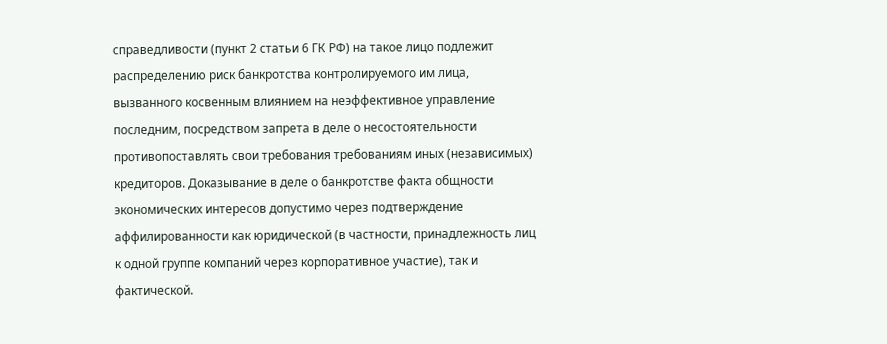справедливости (пункт 2 статьи 6 ГК РФ) на такое лицо подлежит распределению риск банкротства контролируемого им лица, вызванного косвенным влиянием на неэффективное управление последним, посредством запрета в деле о несостоятельности противопоставлять свои требования требованиям иных (независимых) кредиторов. Доказывание в деле о банкротстве факта общности экономических интересов допустимо через подтверждение аффилированности как юридической (в частности, принадлежность лиц к одной группе компаний через корпоративное участие), так и фактической.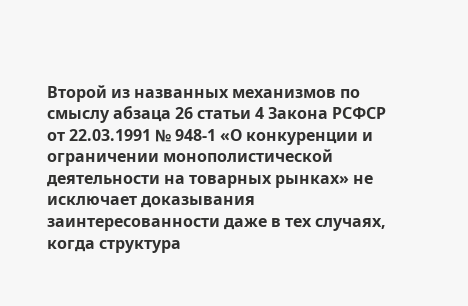Второй из названных механизмов по смыслу абзаца 26 статьи 4 Закона РСФСР от 22.03.1991 № 948-1 «О конкуренции и ограничении монополистической деятельности на товарных рынках» не исключает доказывания заинтересованности даже в тех случаях, когда структура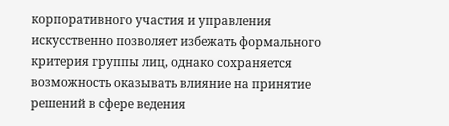корпоративного участия и управления искусственно позволяет избежать формального критерия группы лиц, однако сохраняется возможность оказывать влияние на принятие решений в сфере ведения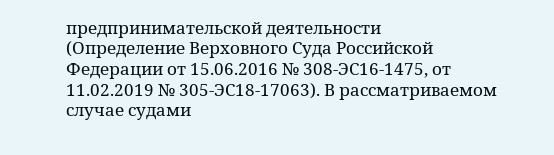предпринимательской деятельности (Определение Верховного Суда Российской Федерации от 15.06.2016 № 308-ЭС16-1475, от 11.02.2019 № 305-ЭС18-17063). В рассматриваемом случае судами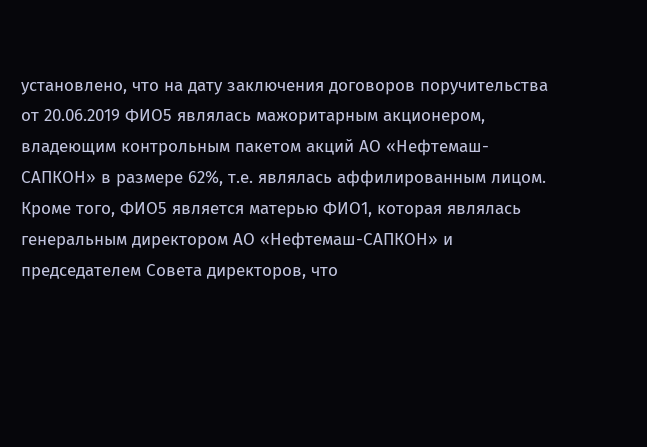установлено, что на дату заключения договоров поручительства от 20.06.2019 ФИО5 являлась мажоритарным акционером, владеющим контрольным пакетом акций АО «Нефтемаш-САПКОН» в размере 62%, т.е. являлась аффилированным лицом. Кроме того, ФИО5 является матерью ФИО1, которая являлась генеральным директором АО «Нефтемаш-САПКОН» и председателем Совета директоров, что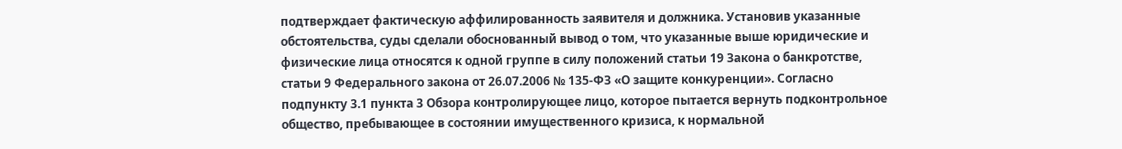подтверждает фактическую аффилированность заявителя и должника. Установив указанные обстоятельства, суды сделали обоснованный вывод о том, что указанные выше юридические и физические лица относятся к одной группе в силу положений статьи 19 Закона о банкротстве, статьи 9 Федерального закона от 26.07.2006 № 135-ФЗ «О защите конкуренции». Согласно подпункту 3.1 пункта 3 Обзора контролирующее лицо, которое пытается вернуть подконтрольное общество, пребывающее в состоянии имущественного кризиса, к нормальной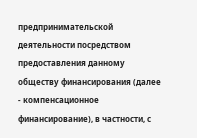предпринимательской деятельности посредством предоставления данному обществу финансирования (далее - компенсационное финансирование), в частности, с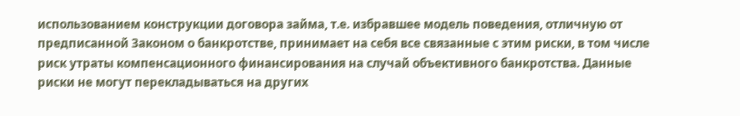использованием конструкции договора займа, т.е. избравшее модель поведения, отличную от предписанной Законом о банкротстве, принимает на себя все связанные с этим риски, в том числе риск утраты компенсационного финансирования на случай объективного банкротства. Данные риски не могут перекладываться на других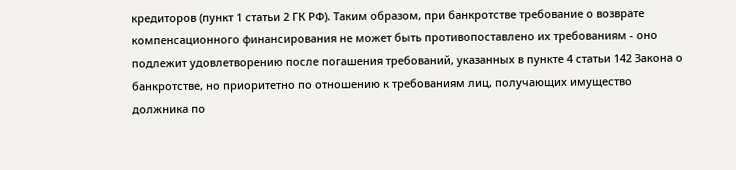кредиторов (пункт 1 статьи 2 ГК РФ). Таким образом, при банкротстве требование о возврате компенсационного финансирования не может быть противопоставлено их требованиям - оно подлежит удовлетворению после погашения требований, указанных в пункте 4 статьи 142 Закона о банкротстве, но приоритетно по отношению к требованиям лиц, получающих имущество должника по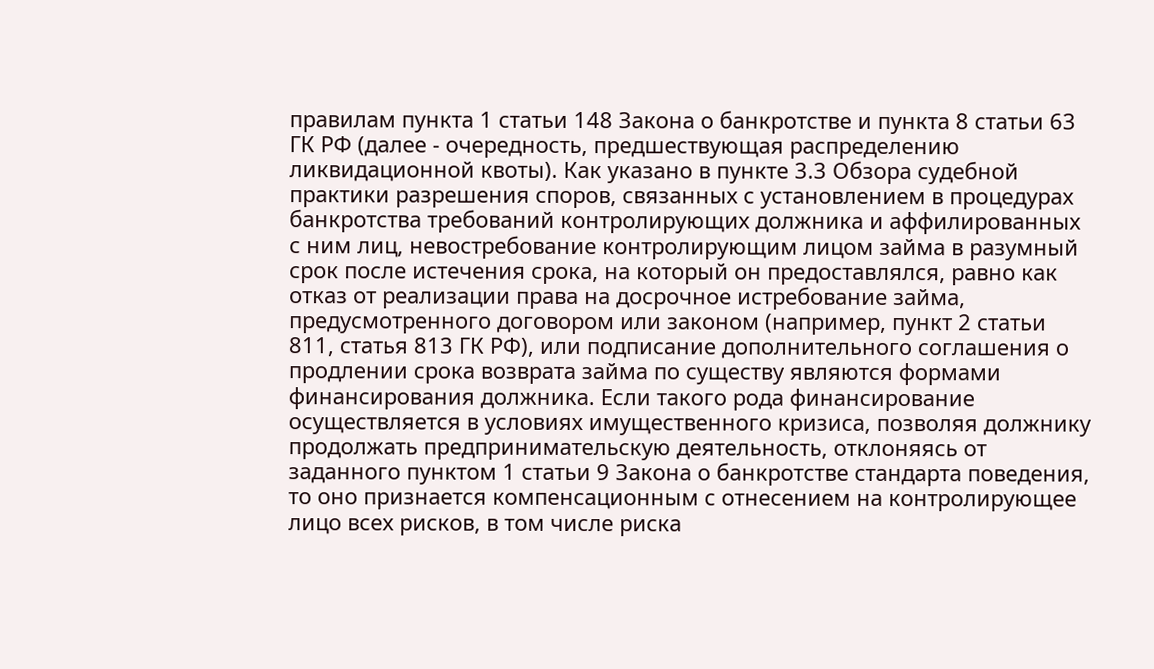правилам пункта 1 статьи 148 Закона о банкротстве и пункта 8 статьи 63 ГК РФ (далее - очередность, предшествующая распределению ликвидационной квоты). Как указано в пункте 3.3 Обзора судебной практики разрешения споров, связанных с установлением в процедурах банкротства требований контролирующих должника и аффилированных с ним лиц, невостребование контролирующим лицом займа в разумный срок после истечения срока, на который он предоставлялся, равно как отказ от реализации права на досрочное истребование займа, предусмотренного договором или законом (например, пункт 2 статьи 811, статья 813 ГК РФ), или подписание дополнительного соглашения о продлении срока возврата займа по существу являются формами финансирования должника. Если такого рода финансирование осуществляется в условиях имущественного кризиса, позволяя должнику продолжать предпринимательскую деятельность, отклоняясь от заданного пунктом 1 статьи 9 Закона о банкротстве стандарта поведения, то оно признается компенсационным с отнесением на контролирующее лицо всех рисков, в том числе риска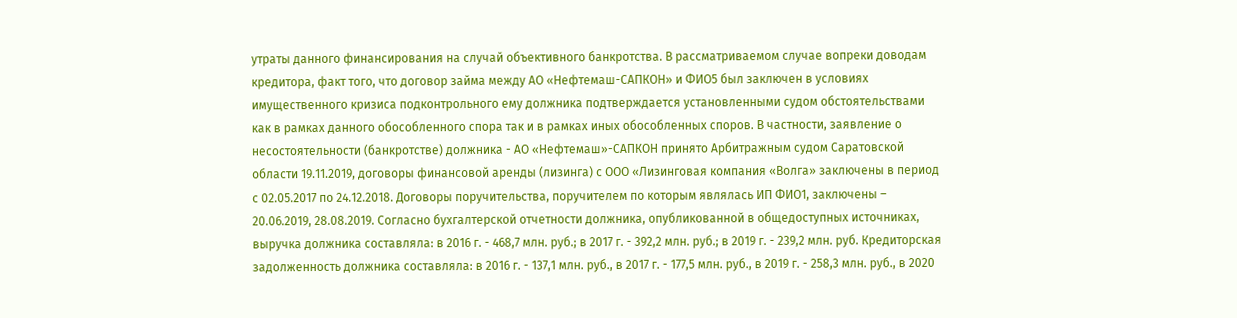утраты данного финансирования на случай объективного банкротства. В рассматриваемом случае вопреки доводам кредитора, факт того, что договор займа между АО «Нефтемаш-САПКОН» и ФИО5 был заключен в условиях имущественного кризиса подконтрольного ему должника подтверждается установленными судом обстоятельствами как в рамках данного обособленного спора так и в рамках иных обособленных споров. В частности, заявление о несостоятельности (банкротстве) должника - АО «Нефтемаш»-САПКОН принято Арбитражным судом Саратовской области 19.11.2019, договоры финансовой аренды (лизинга) с ООО «Лизинговая компания «Волга» заключены в период с 02.05.2017 по 24.12.2018. Договоры поручительства, поручителем по которым являлась ИП ФИО1, заключены – 20.06.2019, 28.08.2019. Согласно бухгалтерской отчетности должника, опубликованной в общедоступных источниках, выручка должника составляла: в 2016 г. - 468,7 млн. руб.; в 2017 г. - 392,2 млн. руб.; в 2019 г. - 239,2 млн. руб. Кредиторская задолженность должника составляла: в 2016 г. - 137,1 млн. руб., в 2017 г. - 177,5 млн. руб., в 2019 г. - 258,3 млн. руб., в 2020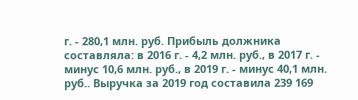г. - 280,1 млн. руб. Прибыль должника составляла: в 2016 г. - 4,2 млн. руб., в 2017 г. - минус 10,6 млн. руб., в 2019 г. - минус 40,1 млн. руб.. Выручка за 2019 год составила 239 169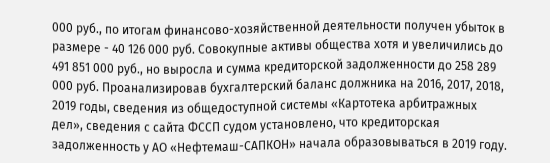000 руб., по итогам финансово-хозяйственной деятельности получен убыток в размере - 40 126 000 руб. Совокупные активы общества хотя и увеличились до 491 851 000 руб., но выросла и сумма кредиторской задолженности до 258 289 000 руб. Проанализировав бухгалтерский баланс должника на 2016, 2017, 2018, 2019 годы, сведения из общедоступной системы «Картотека арбитражных дел», сведения с сайта ФССП судом установлено, что кредиторская задолженность у АО «Нефтемаш-САПКОН» начала образовываться в 2019 году.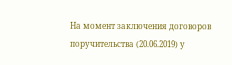На момент заключения договоров поручительства (20.06.2019) у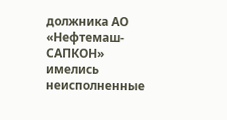должника АО «Нефтемаш-САПКОН» имелись неисполненные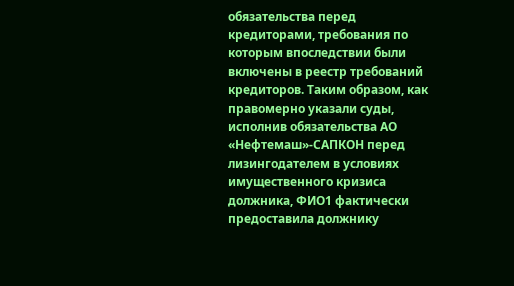обязательства перед кредиторами, требования по которым впоследствии были включены в реестр требований кредиторов. Таким образом, как правомерно указали суды, исполнив обязательства АО «Нефтемаш»-САПКОН перед лизингодателем в условиях имущественного кризиса должника, ФИО1 фактически предоставила должнику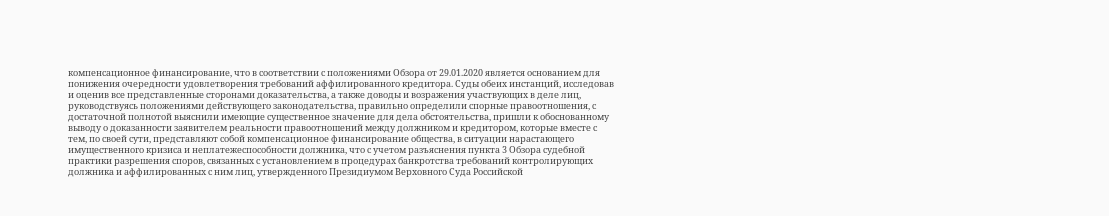компенсационное финансирование, что в соответствии с положениями Обзора от 29.01.2020 является основанием для понижения очередности удовлетворения требований аффилированного кредитора. Суды обеих инстанций, исследовав и оценив все представленные сторонами доказательства, а также доводы и возражения участвующих в деле лиц, руководствуясь положениями действующего законодательства, правильно определили спорные правоотношения, с достаточной полнотой выяснили имеющие существенное значение для дела обстоятельства, пришли к обоснованному выводу о доказанности заявителем реальности правоотношений между должником и кредитором, которые вместе с тем, по своей сути, представляют собой компенсационное финансирование общества, в ситуации нарастающего имущественного кризиса и неплатежеспособности должника, что с учетом разъяснения пункта 3 Обзора судебной практики разрешения споров, связанных с установлением в процедурах банкротства требований контролирующих должника и аффилированных с ним лиц, утвержденного Президиумом Верховного Суда Российской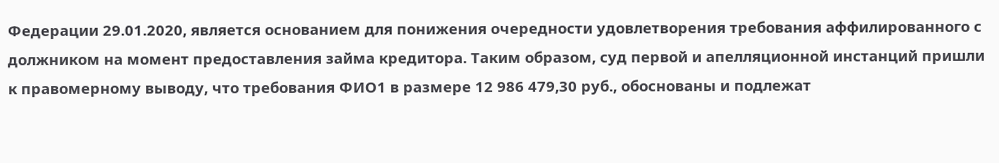Федерации 29.01.2020, является основанием для понижения очередности удовлетворения требования аффилированного с должником на момент предоставления займа кредитора. Таким образом, суд первой и апелляционной инстанций пришли к правомерному выводу, что требования ФИО1 в размере 12 986 479,30 руб., обоснованы и подлежат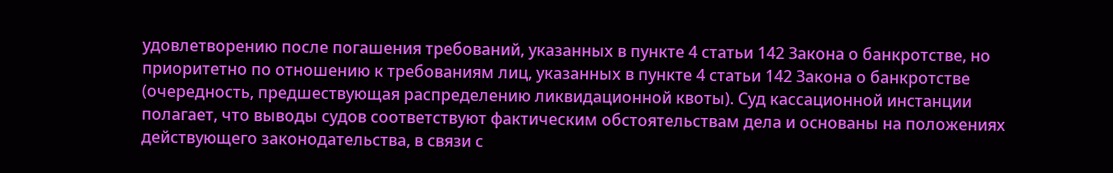удовлетворению после погашения требований, указанных в пункте 4 статьи 142 Закона о банкротстве, но приоритетно по отношению к требованиям лиц, указанных в пункте 4 статьи 142 Закона о банкротстве (очередность, предшествующая распределению ликвидационной квоты). Суд кассационной инстанции полагает, что выводы судов соответствуют фактическим обстоятельствам дела и основаны на положениях действующего законодательства, в связи с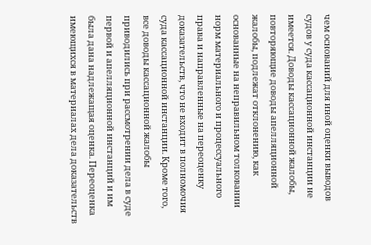чем оснований для иной оценки выводов судов у суда кассационной инстанции не имеется. Доводы кассационной жалобы, повторяющие доводы апелляционной жалобы, подлежат отклонению, как основанные на неправильном толковании норм материального и процессуального права и направленные на переоценку доказательств, что не входит в полномочия суда кассационной инстанции. Кроме того, все доводы кассационной жалобы приводились при рассмотрении дела в суде первой и апелляционной инстанций и им была дана надлежащая оценка. Переоценка имеющихся в материалах дела доказательств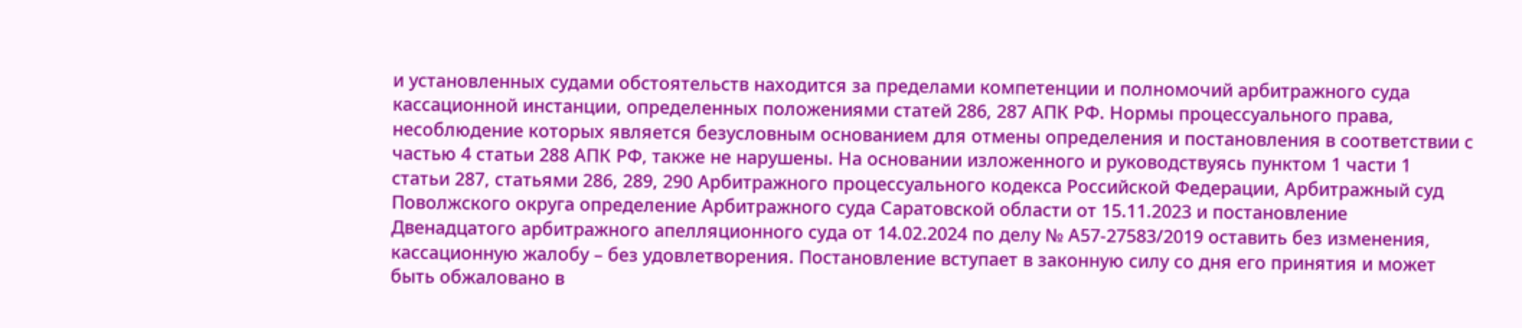и установленных судами обстоятельств находится за пределами компетенции и полномочий арбитражного суда кассационной инстанции, определенных положениями статей 286, 287 АПК РФ. Нормы процессуального права, несоблюдение которых является безусловным основанием для отмены определения и постановления в соответствии с частью 4 статьи 288 АПК РФ, также не нарушены. На основании изложенного и руководствуясь пунктом 1 части 1 статьи 287, статьями 286, 289, 290 Арбитражного процессуального кодекса Российской Федерации, Арбитражный суд Поволжского округа определение Арбитражного суда Саратовской области от 15.11.2023 и постановление Двенадцатого арбитражного апелляционного суда от 14.02.2024 по делу № А57-27583/2019 оставить без изменения, кассационную жалобу – без удовлетворения. Постановление вступает в законную силу со дня его принятия и может быть обжаловано в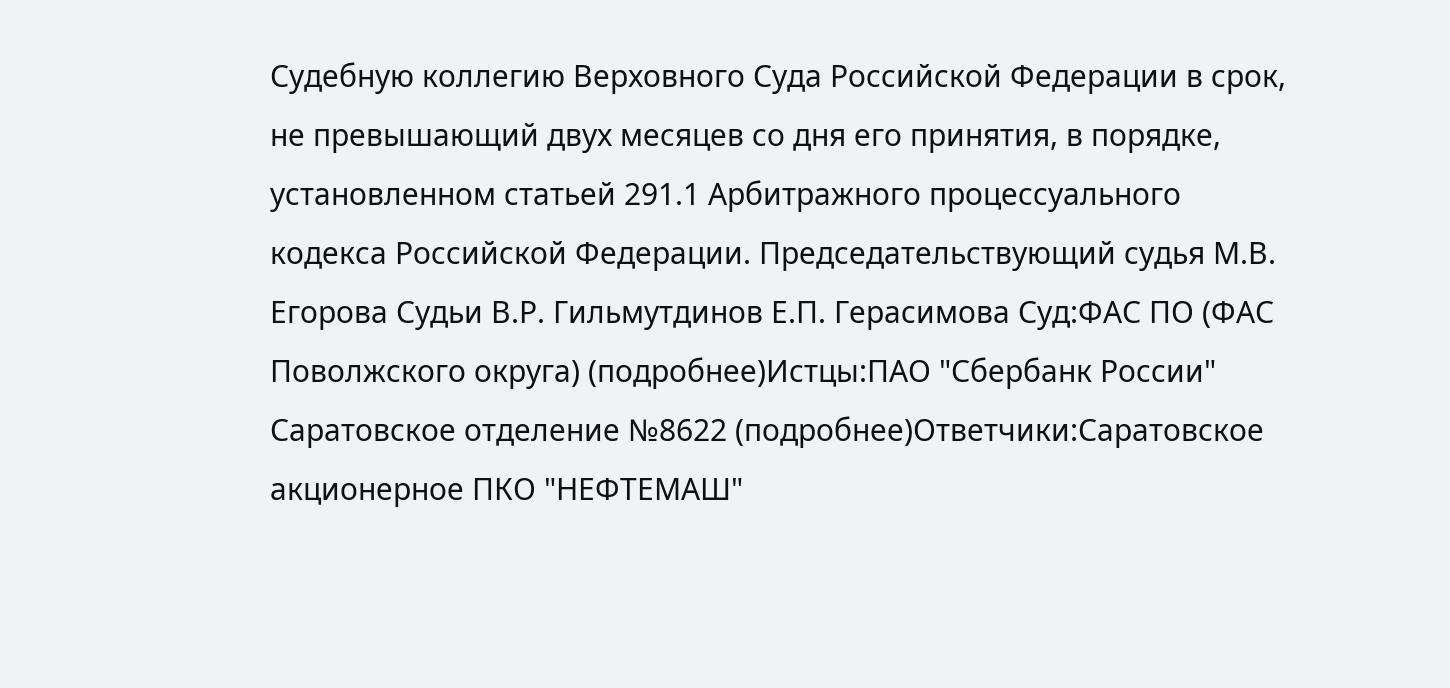Судебную коллегию Верховного Суда Российской Федерации в срок, не превышающий двух месяцев со дня его принятия, в порядке, установленном статьей 291.1 Арбитражного процессуального кодекса Российской Федерации. Председательствующий судья М.В. Егорова Судьи В.Р. Гильмутдинов Е.П. Герасимова Суд:ФАС ПО (ФАС Поволжского округа) (подробнее)Истцы:ПАО "Сбербанк России" Саратовское отделение №8622 (подробнее)Ответчики:Саратовское акционерное ПКО "НЕФТЕМАШ"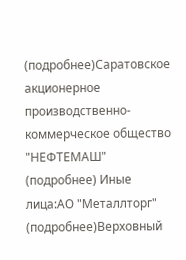(подробнее)Саратовское акционерное производственно-коммерческое общество "НЕФТЕМАШ" (подробнее) Иные лица:АО "Металлторг" (подробнее)Верховный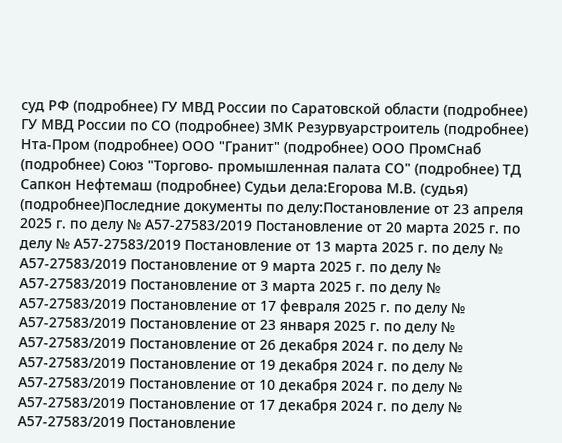суд РФ (подробнее) ГУ МВД России по Саратовской области (подробнее) ГУ МВД России по СО (подробнее) ЗМК Резурвуарстроитель (подробнее) Нта-Пром (подробнее) ООО "Гранит" (подробнее) ООО ПромСнаб (подробнее) Союз "Торгово- промышленная палата СО" (подробнее) ТД Сапкон Нефтемаш (подробнее) Судьи дела:Егорова М.В. (судья) (подробнее)Последние документы по делу:Постановление от 23 апреля 2025 г. по делу № А57-27583/2019 Постановление от 20 марта 2025 г. по делу № А57-27583/2019 Постановление от 13 марта 2025 г. по делу № А57-27583/2019 Постановление от 9 марта 2025 г. по делу № А57-27583/2019 Постановление от 3 марта 2025 г. по делу № А57-27583/2019 Постановление от 17 февраля 2025 г. по делу № А57-27583/2019 Постановление от 23 января 2025 г. по делу № А57-27583/2019 Постановление от 26 декабря 2024 г. по делу № А57-27583/2019 Постановление от 19 декабря 2024 г. по делу № А57-27583/2019 Постановление от 10 декабря 2024 г. по делу № А57-27583/2019 Постановление от 17 декабря 2024 г. по делу № А57-27583/2019 Постановление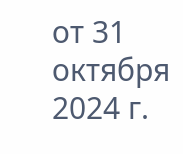от 31 октября 2024 г.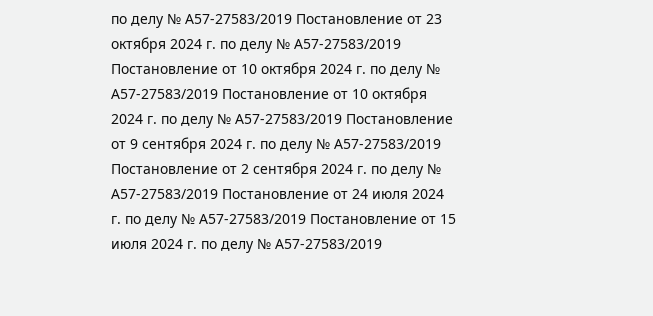по делу № А57-27583/2019 Постановление от 23 октября 2024 г. по делу № А57-27583/2019 Постановление от 10 октября 2024 г. по делу № А57-27583/2019 Постановление от 10 октября 2024 г. по делу № А57-27583/2019 Постановление от 9 сентября 2024 г. по делу № А57-27583/2019 Постановление от 2 сентября 2024 г. по делу № А57-27583/2019 Постановление от 24 июля 2024 г. по делу № А57-27583/2019 Постановление от 15 июля 2024 г. по делу № А57-27583/2019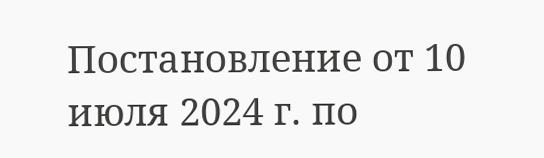Постановление от 10 июля 2024 г. по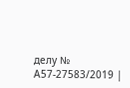делу № А57-27583/2019 |